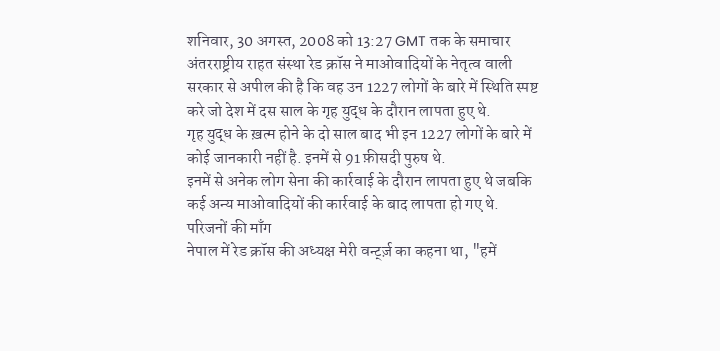शनिवार, 30 अगस्त, 2008 को 13:27 GMT तक के समाचार
अंतरराष्ट्रीय राहत संस्था रेड क्रॉस ने माओवादियों के नेतृत्व वाली सरकार से अपील की है कि वह उन 1227 लोगों के बारे में स्थिति स्पष्ट करे जो देश में दस साल के गृह युद्ध के दौरान लापता हुए थे.
गृह युद्ध के ख़त्म होने के दो साल बाद भी इन 1227 लोगों के बारे में कोई जानकारी नहीं है. इनमें से 91 फ़ीसदी पुरुष थे.
इनमें से अनेक लोग सेना की कार्रवाई के दौरान लापता हुए थे जबकि कई अन्य माओवादियों की कार्रवाई के बाद लापता हो गए थे.
परिजनों की माँग
नेपाल में रेड क्रॉस की अध्यक्ष मेरी वर्न्ट्ज़ का कहना था, "हमें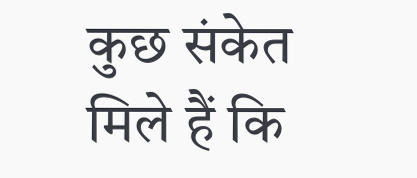कुछ संकेत मिले हैं कि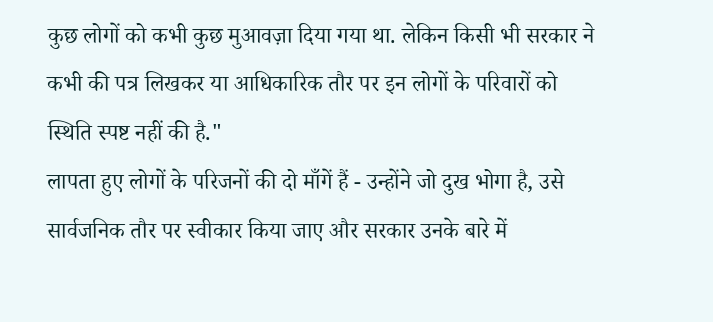कुछ लोगों को कभी कुछ मुआवज़ा दिया गया था. लेकिन किसी भी सरकार ने कभी की पत्र लिखकर या आधिकारिक तौर पर इन लोगों के परिवारों को स्थिति स्पष्ट नहीं की है."
लापता हुए लोगों के परिजनों की दो माँगें हैं - उन्होंने जो दुख भोगा है, उसे सार्वजनिक तौर पर स्वीकार किया जाए और सरकार उनके बारे में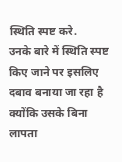स्थिति स्पष्ट करे.
उनके बारे में स्थिति स्पष्ट किए जाने पर इसलिए दबाव बनाया जा रहा है क्योंकि उसके बिना लापता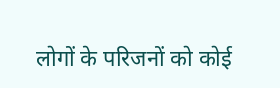लोगों के परिजनों को कोई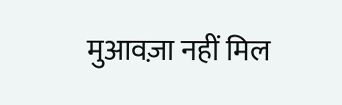मुआवज़ा नहीं मिल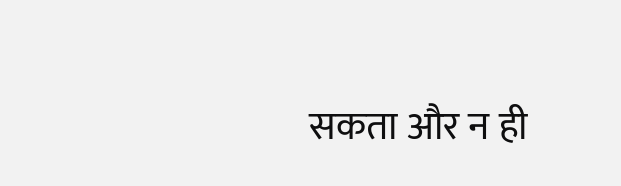सकता और न ही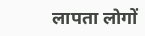लापता लोगों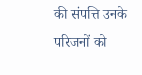की संपत्ति उनके परिजनों को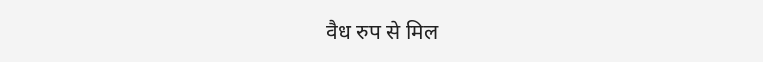वैध रुप से मिल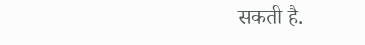सकती है.